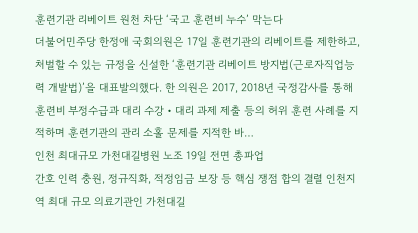훈련기관 리베이트 원천 차단 ‘국고 훈련비 누수’ 막는다
더불어민주당 한정애 국회의원은 17일 훈련기관의 리베이트를 제한하고, 처벌할 수 있는 규정을 신설한 ‘훈련기관 리베이트 방지법(근로자직업능력 개발법)’을 대표발의했다. 한 의원은 2017, 2018년 국정감사를 통해 훈련비 부정수급과 대리 수강‧대리 과제 제출 등의 허위 훈련 사례를 지적하며 훈련기관의 관리 소홀 문제를 지적한 바…
인천 최대규모 가천대길병원 노조 19일 전면 총파업
간호 인력 충원, 정규직화, 적정임금 보장 등 핵심 쟁점 합의 결렬 인천지역 최대 규모 의료기관인 가천대길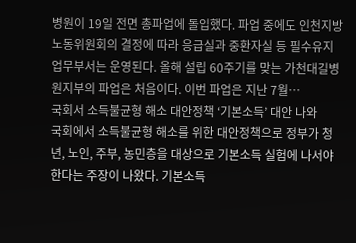병원이 19일 전면 총파업에 돌입했다. 파업 중에도 인천지방노동위원회의 결정에 따라 응급실과 중환자실 등 필수유지업무부서는 운영된다. 올해 설립 60주기를 맞는 가천대길병원지부의 파업은 처음이다. 이번 파업은 지난 7월…
국회서 소득불균형 해소 대안정책 ‘기본소득’ 대안 나와
국회에서 소득불균형 해소를 위한 대안정책으로 정부가 청년, 노인, 주부, 농민층을 대상으로 기본소득 실험에 나서야 한다는 주장이 나왔다. 기본소득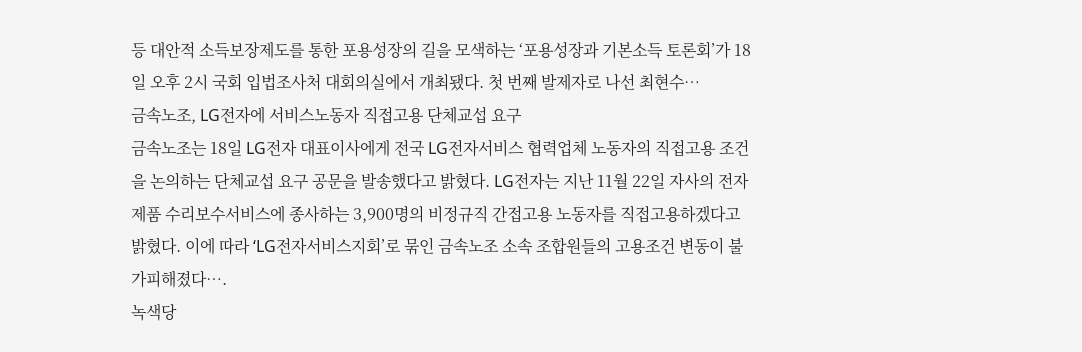등 대안적 소득보장제도를 통한 포용성장의 길을 모색하는 ‘포용성장과 기본소득 토론회’가 18일 오후 2시 국회 입법조사처 대회의실에서 개최됐다. 첫 번째 발제자로 나선 최현수…
금속노조, LG전자에 서비스노동자 직접고용 단체교섭 요구
금속노조는 18일 LG전자 대표이사에게 전국 LG전자서비스 협력업체 노동자의 직접고용 조건을 논의하는 단체교섭 요구 공문을 발송했다고 밝혔다. LG전자는 지난 11월 22일 자사의 전자제품 수리보수서비스에 종사하는 3,900명의 비정규직 간접고용 노동자를 직접고용하겠다고 밝혔다. 이에 따라 ‘LG전자서비스지회’로 묶인 금속노조 소속 조합원들의 고용조건 변동이 불가피해졌다….
녹색당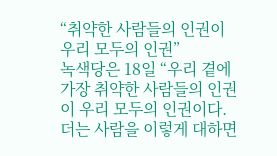“취약한 사람들의 인권이 우리 모두의 인권”
녹색당은 18일 “우리 곁에 가장 취약한 사람들의 인권이 우리 모두의 인권이다. 더는 사람을 이렇게 대하면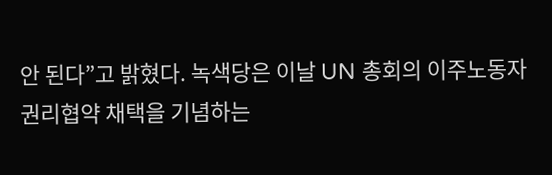안 된다”고 밝혔다. 녹색당은 이날 UN 총회의 이주노동자권리협약 채택을 기념하는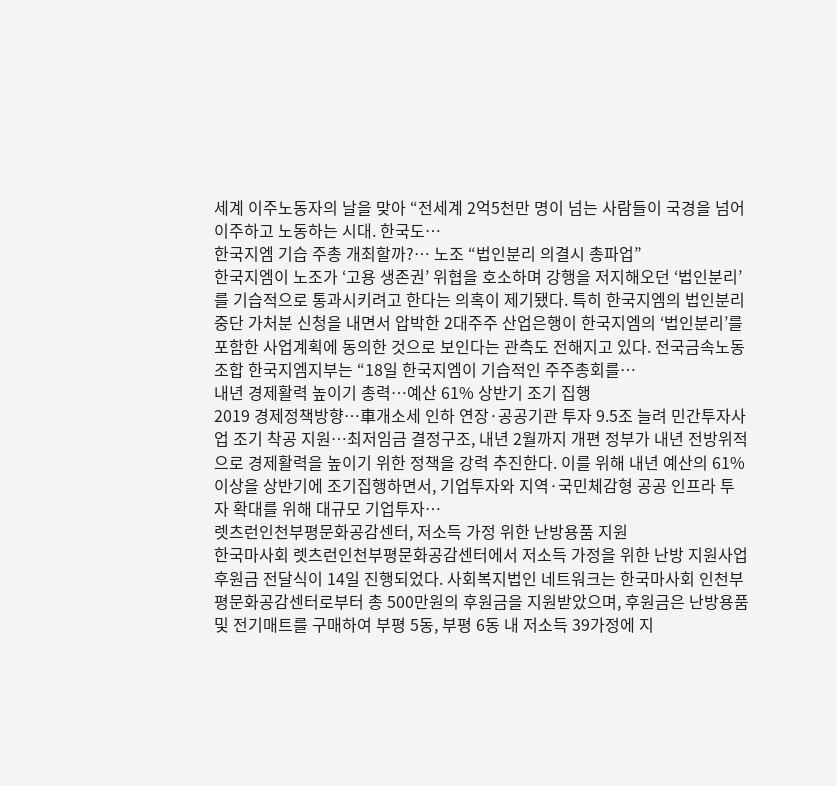세계 이주노동자의 날을 맞아 “전세계 2억5천만 명이 넘는 사람들이 국경을 넘어 이주하고 노동하는 시대. 한국도…
한국지엠 기습 주총 개최할까?… 노조 “법인분리 의결시 총파업”
한국지엠이 노조가 ‘고용 생존권’ 위협을 호소하며 강행을 저지해오던 ‘법인분리’를 기습적으로 통과시키려고 한다는 의혹이 제기됐다. 특히 한국지엠의 법인분리 중단 가처분 신청을 내면서 압박한 2대주주 산업은행이 한국지엠의 ‘법인분리’를 포함한 사업계획에 동의한 것으로 보인다는 관측도 전해지고 있다. 전국금속노동조합 한국지엠지부는 “18일 한국지엠이 기습적인 주주총회를…
내년 경제활력 높이기 총력…예산 61% 상반기 조기 집행
2019 경제정책방향…車개소세 인하 연장·공공기관 투자 9.5조 늘려 민간투자사업 조기 착공 지원…최저임금 결정구조, 내년 2월까지 개편 정부가 내년 전방위적으로 경제활력을 높이기 위한 정책을 강력 추진한다. 이를 위해 내년 예산의 61% 이상을 상반기에 조기집행하면서, 기업투자와 지역·국민체감형 공공 인프라 투자 확대를 위해 대규모 기업투자…
렛츠런인천부평문화공감센터, 저소득 가정 위한 난방용품 지원
한국마사회 렛츠런인천부평문화공감센터에서 저소득 가정을 위한 난방 지원사업 후원금 전달식이 14일 진행되었다. 사회복지법인 네트워크는 한국마사회 인천부평문화공감센터로부터 총 500만원의 후원금을 지원받았으며, 후원금은 난방용품 및 전기매트를 구매하여 부평 5동, 부평 6동 내 저소득 39가정에 지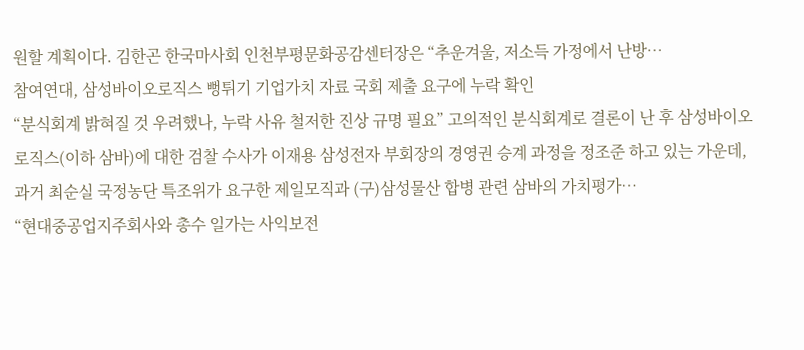원할 계획이다. 김한곤 한국마사회 인천부평문화공감센터장은 “추운겨울, 저소득 가정에서 난방…
참여연대, 삼성바이오로직스 뻥튀기 기업가치 자료 국회 제출 요구에 누락 확인
“분식회계 밝혀질 것 우려했나, 누락 사유 철저한 진상 규명 필요” 고의적인 분식회계로 결론이 난 후 삼성바이오로직스(이하 삼바)에 대한 검찰 수사가 이재용 삼성전자 부회장의 경영권 승계 과정을 정조준 하고 있는 가운데, 과거 최순실 국정농단 특조위가 요구한 제일모직과 (구)삼성물산 합병 관련 삼바의 가치평가…
“현대중공업지주회사와 총수 일가는 사익보전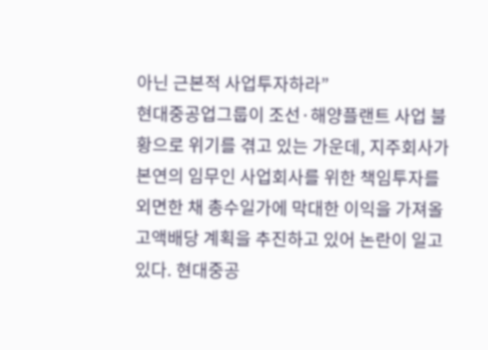아닌 근본적 사업투자하라”
현대중공업그룹이 조선·해양플랜트 사업 불황으로 위기를 겪고 있는 가운데, 지주회사가 본연의 임무인 사업회사를 위한 책임투자를 외면한 채 총수일가에 막대한 이익을 가져올 고액배당 계획을 추진하고 있어 논란이 일고 있다. 현대중공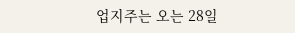업지주는 오는 28일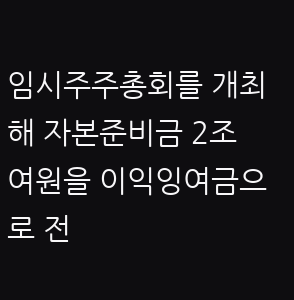임시주주총회를 개최해 자본준비금 2조 여원을 이익잉여금으로 전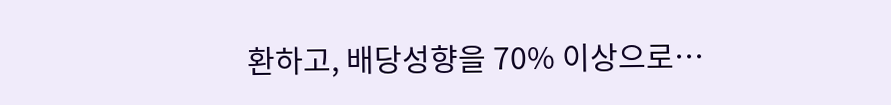환하고, 배당성향을 70% 이상으로…